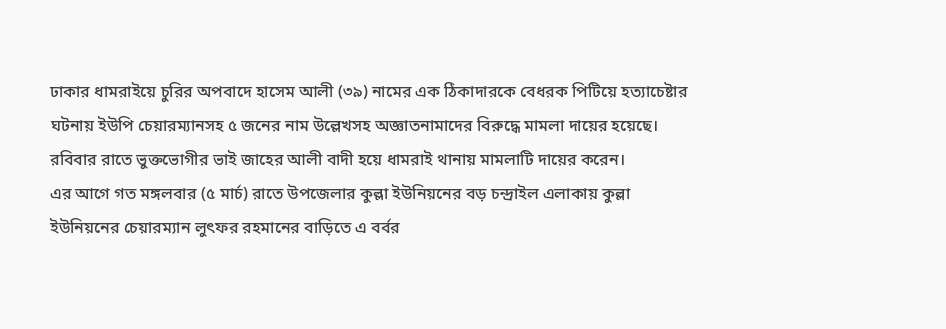ঢাকার ধামরাইয়ে চুরির অপবাদে হাসেম আলী (৩৯) নামের এক ঠিকাদারকে বেধরক পিটিয়ে হত্যাচেষ্টার ঘটনায় ইউপি চেয়ারম্যানসহ ৫ জনের নাম উল্লেখসহ অজ্ঞাতনামাদের বিরুদ্ধে মামলা দায়ের হয়েছে। রবিবার রাতে ভুক্তভোগীর ভাই জাহের আলী বাদী হয়ে ধামরাই থানায় মামলাটি দায়ের করেন।
এর আগে গত মঙ্গলবার (৫ মার্চ) রাতে উপজেলার কুল্লা ইউনিয়নের বড় চন্দ্রাইল এলাকায় কুল্লা ইউনিয়নের চেয়ারম্যান লুৎফর রহমানের বাড়িতে এ বর্বর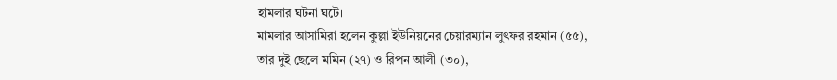হামলার ঘটনা ঘটে।
মামলার আসামিরা হলেন কুল্লা ইউনিয়নের চেয়ারম্যান লুৎফর রহমান (৫৫), তার দুই ছেলে মমিন (২৭) ও রিপন আলী (৩০),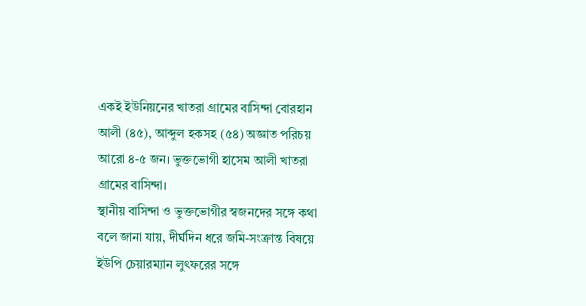একই ইউনিয়নের খাতরা গ্রামের বাসিন্দা বোরহান আলী (৪৫), আব্দুল হকসহ (৫৪) অজ্ঞাত পরিচয় আরো ৪-৫ জন। ভুক্তভোগী হাসেম আলী খাতরা গ্রামের বাসিন্দা।
স্থানীয় বাসিন্দা ও ভুক্তভোগীর স্বজনদের সঙ্গে কথা বলে জানা যায়, দীর্ঘদিন ধরে জমি-সংক্রান্ত বিষয়ে ইউপি চেয়ারম্যান লুৎফরের সঙ্গে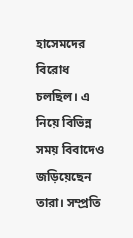হাসেমদের বিরোধ চলছিল। এ নিয়ে বিভিন্ন সময় বিবাদেও জড়িয়েছেন তারা। সম্প্রতি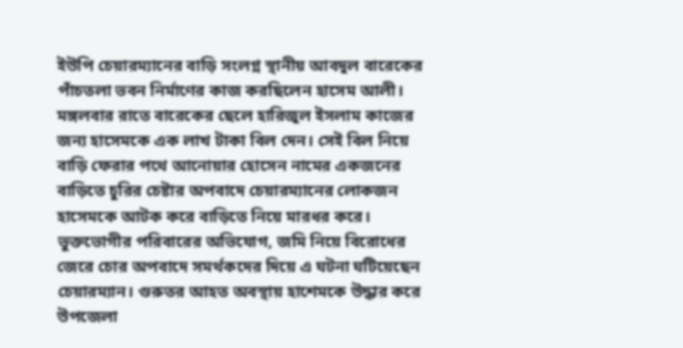ইউপি চেয়ারম্যানের বাড়ি সংলগ্ন স্থানীয় আবদুল বারেকের পাঁচতলা ভবন নির্মাণের কাজ করছিলেন হাসেম আলী। মঙ্গলবার রাতে বারেকের ছেলে হারিজুল ইসলাম কাজের জন্য হাসেমকে এক লাখ টাকা বিল দেন। সেই বিল নিয়ে বাড়ি ফেরার পথে আনোয়ার হোসেন নামের একজনের বাড়িতে চুরির চেষ্টার অপবাদে চেয়ারম্যানের লোকজন হাসেমকে আটক করে বাড়িতে নিয়ে মারধর করে।
ভুক্তভোগীর পরিবারের অভিযোগ, জমি নিয়ে বিরোধের জেরে চোর অপবাদে সমর্থকদের দিয়ে এ ঘটনা ঘটিয়েছেন চেয়ারম্যান। গুরুতর আহত অবস্থায় হাশেমকে উদ্ধার করে উপজেলা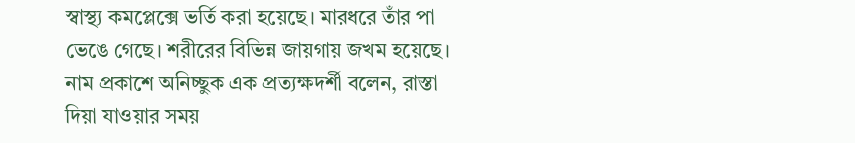স্বাস্থ্য কমপ্লেক্সে ভর্তি করা হয়েছে। মারধরে তাঁর পা ভেঙে গেছে। শরীরের বিভিন্ন জায়গায় জখম হয়েছে।
নাম প্রকাশে অনিচ্ছুক এক প্রত্যক্ষদর্শী বলেন, রাস্তা দিয়া যাওয়ার সময়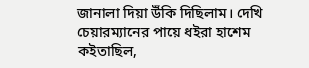জানালা দিয়া উঁকি দিছিলাম। দেখি চেয়ারম্যানের পায়ে ধইরা হাশেম কইতাছিল,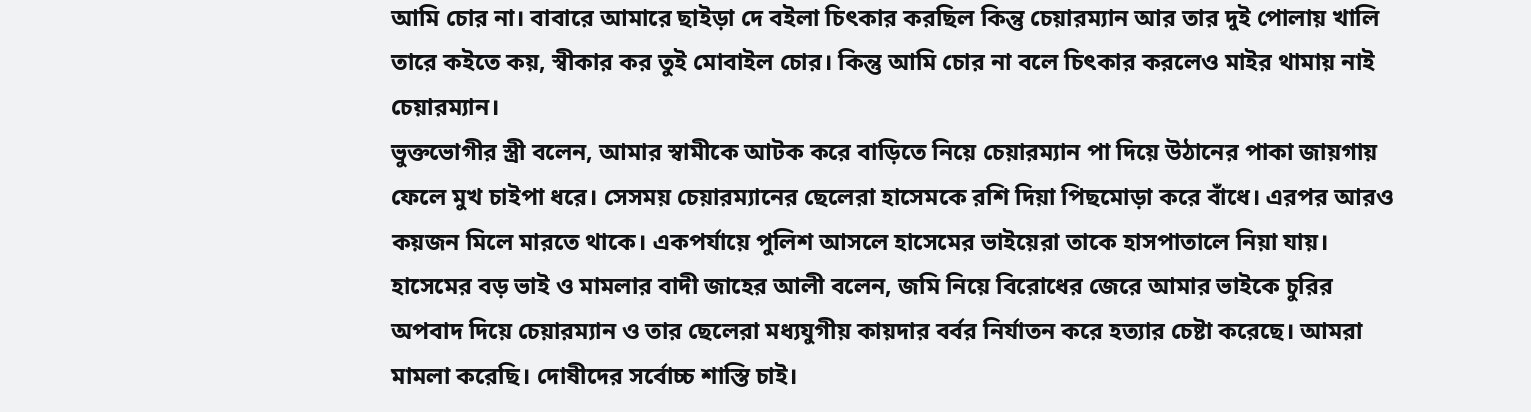আমি চোর না। বাবারে আমারে ছাইড়া দে বইলা চিৎকার করছিল কিন্তু চেয়ারম্যান আর তার দুই পোলায় খালি তারে কইতে কয়, স্বীকার কর তুই মোবাইল চোর। কিন্তু আমি চোর না বলে চিৎকার করলেও মাইর থামায় নাই চেয়ারম্যান।
ভুক্তভোগীর স্ত্রী বলেন, আমার স্বামীকে আটক করে বাড়িতে নিয়ে চেয়ারম্যান পা দিয়ে উঠানের পাকা জায়গায় ফেলে মুখ চাইপা ধরে। সেসময় চেয়ারম্যানের ছেলেরা হাসেমকে রশি দিয়া পিছমোড়া করে বাঁধে। এরপর আরও কয়জন মিলে মারতে থাকে। একপর্যায়ে পুলিশ আসলে হাসেমের ভাইয়েরা তাকে হাসপাতালে নিয়া যায়।
হাসেমের বড় ভাই ও মামলার বাদী জাহের আলী বলেন, জমি নিয়ে বিরোধের জেরে আমার ভাইকে চুরির অপবাদ দিয়ে চেয়ারম্যান ও তার ছেলেরা মধ্যযুগীয় কায়দার বর্বর নির্যাতন করে হত্যার চেষ্টা করেছে। আমরা মামলা করেছি। দোষীদের সর্বোচ্চ শাস্তি চাই।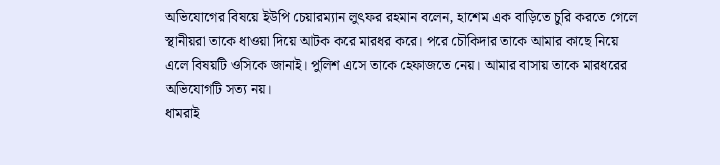অভিযোগের বিষয়ে ইউপি চেয়ারম্যান লুৎফর রহমান বলেন, হাশেম এক বাড়িতে চুরি করতে গেলে স্থানীয়রা তাকে ধাওয়া দিয়ে আটক করে মারধর করে। পরে চৌকিদার তাকে আমার কাছে নিয়ে এলে বিষয়টি ওসিকে জানাই। পুলিশ এসে তাকে হেফাজতে নেয়। আমার বাসায় তাকে মারধরের অভিযোগটি সত্য নয়।
ধামরাই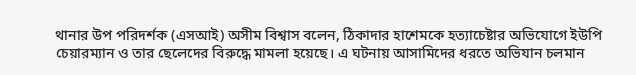থানার উপ পরিদর্শক (এসআই) অসীম বিশ্বাস বলেন, ঠিকাদার হাশেমকে হত্যাচেষ্টার অভিযোগে ইউপি চেয়ারম্যান ও তার ছেলেদের বিরুদ্ধে মামলা হয়েছে। এ ঘটনায় আসামিদের ধরতে অভিযান চলমান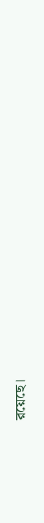রয়েছে।